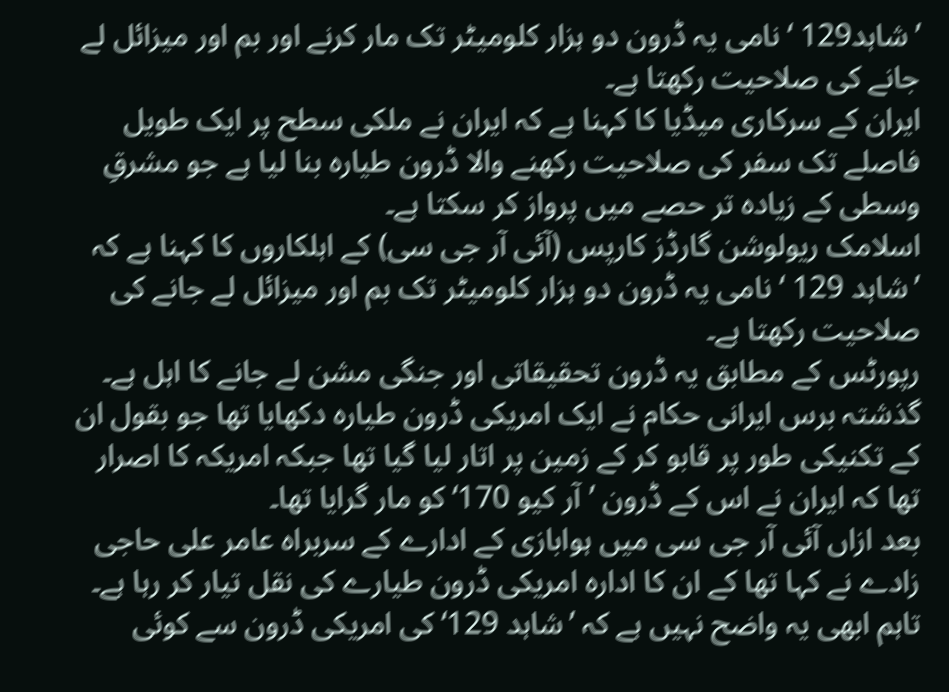’شاہد129 ‘ نامی یہ ڈرون دو ہزار کلومیٹر تک مار کرنے اور بم اور میزائل لے جانے کی صلاحیت رکھتا ہے۔
ایران کے سرکاری میڈیا کا کہنا ہے کہ ایران نے ملکی سطح پر ایک طویل فاصلے تک سفر کی صلاحیت رکھنے والا ڈرون طیارہ بنا لیا ہے جو مشرقِ وسطی کے زیادہ تر حصے میں پرواز کر سکتا ہے۔
اسلامک ریولوشن گارڈز کارپس (آئی آر جی سی) کے اہلکاروں کا کہنا ہے کہ ’شاہد 129 ‘ نامی یہ ڈرون دو ہزار کلومیٹر تک بم اور میزائل لے جانے کی صلاحیت رکھتا ہے۔
رپورٹس کے مطابق یہ ڈرون تحقیقاتی اور جنگی مشن لے جانے کا اہل ہے۔
گذشتہ برس ایرانی حکام نے ایک امریکی ڈرون طیارہ دکھایا تھا جو بقول ان کے تکنیکی طور پر قابو کر کے زمین پر اتار لیا گیا تھا جبکہ امریکہ کا اصرار تھا کہ ایران نے اس کے ڈرون ’آر کیو 170‘ کو مار گرایا تھا۔
بعد ازاں آئی آر جی سی میں ہوابازی کے ادارے کے سربراہ عامر علی حاجی زادے نے کہا تھا کے ان کا ادارہ امریکی ڈرون طیارے کی نقل تیار کر رہا ہے۔ تاہم ابھی یہ واضح نہیں ہے کہ ’شاہد 129‘ کی امریکی ڈرون سے کوئی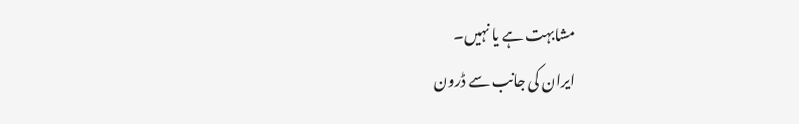مشابہت ہے یا نہیں۔
ایران کی جانب سے ڈرون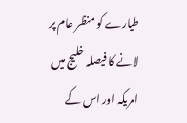طیارے کو منظر عام پر لانے کا فیصلہ خلیج میں امریکہ اور اس کے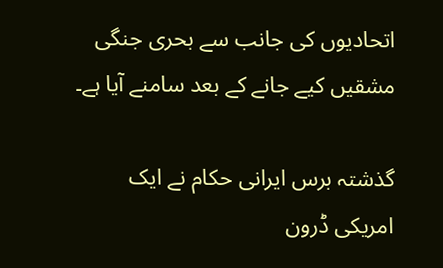اتحادیوں کی جانب سے بحری جنگی مشقیں کیے جانے کے بعد سامنے آیا ہے۔

گذشتہ برس ایرانی حکام نے ایک امریکی ڈرون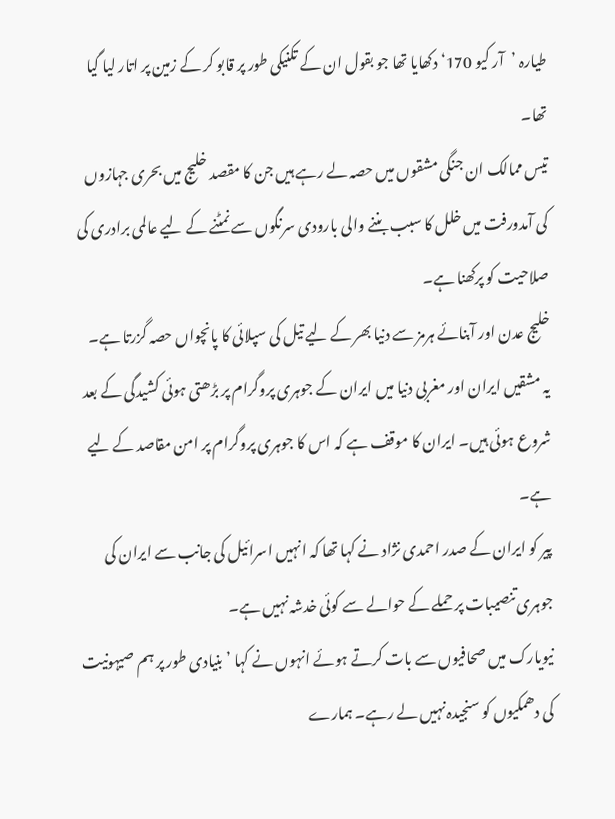طیارہ ’آر کیو 170‘ دکھایا تھا جو بقول ان کے تکنیکی طور پر قابو کر کے زمین پر اتار لیا گیا تھا۔
تیس ممالک ان جنگی مشقوں میں حصہ لے رہے ہیں جن کا مقصد خلیج میں بحری جہازوں کی آمدورفت میں خلل کا سبب بننے والی بارودی سرنگوں سے نمٹنے کے لیے عالمی برادری کی صلاحیت کو پرکھنا ہے۔
خلیج عدن اور آبنائے ہرمز سے دنیا بھر کے لیے تیل کی سپلائی کا پانچواں حصہ گزرتا ہے۔
یہ مشقیں ایران اور مغربی دنیا میں ایران کے جوہری پروگرام پر بڑھتی ہوئی کشیدگی کے بعد شروع ہوئی ہیں۔ ایران کا موقف ہے کہ اس کا جوہری پروگرام پر امن مقاصد کے لیے ہے۔
پیر کو ایران کے صدر احمدی نژاد نے کہا تھا کہ انہیں اسرائیل کی جانب سے ایران کی جوہری تنصیبات پر حملے کے حوالے سے کوئی خدشہ نہیں ہے۔
نیویارک میں صحافیوں سے بات کرتے ہوئے انہوں نے کہا ’بنیادی طور پر ہم صیہونیت کی دھمکیوں کو سنجیدہ نہیں لے رہے۔ ہمارے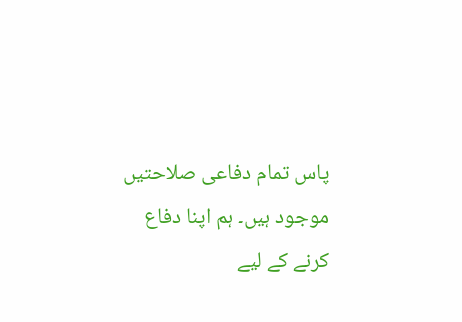پاس تمام دفاعی صلاحتیں موجود ہیں۔ ہم اپنا دفاع کرنے کے لیے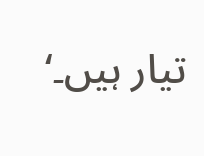تیار ہیں۔‘